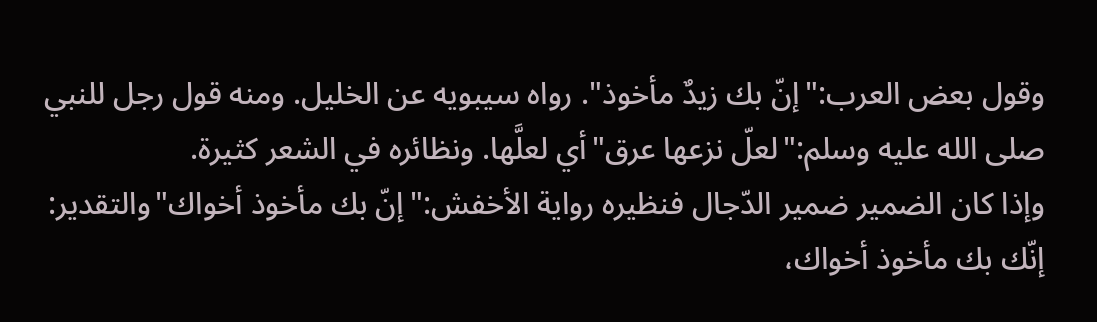وقول بعض العرب:"إنّ بك زيدٌ مأخوذ". رواه سيبويه عن الخليل. ومنه قول رجل للنبي صلى الله عليه وسلم:"لعلّ نزعها عرق"أي لعلَّها. ونظائره في الشعر كثيرة.
وإذا كان الضمير ضمير الدّجال فنظيره رواية الأخفش:"إنّ بك مأخوذ أخواك"والتقدير: إنّك بك مأخوذ أخواك،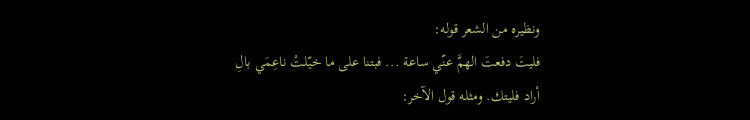ونظيره من الشعر قوله:
فليتَ دفعتَ الهمَّ عنّي ساعة ... فبتنا على ما خيّلتْ ناعِمَي بالِ
أراد فليتك. ومثله قول الآخر: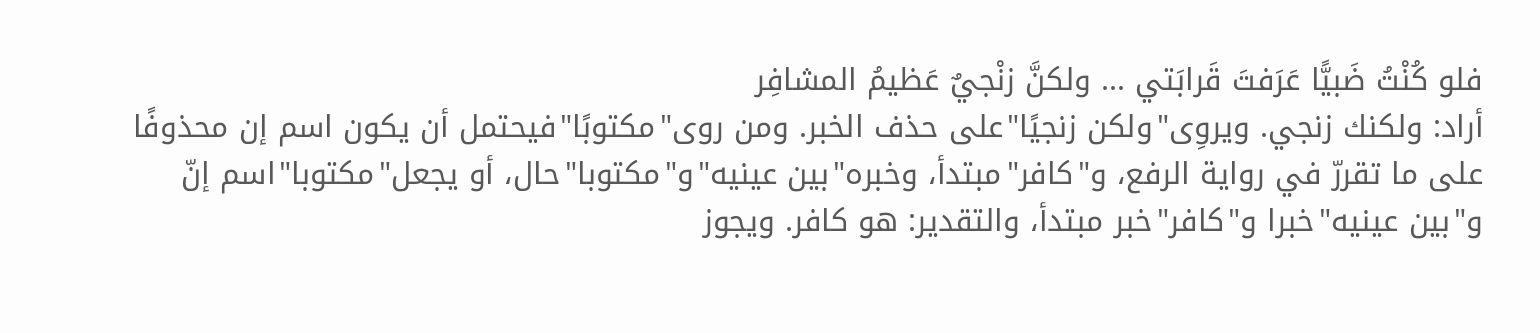فلو كُنْتُ ضَبيًّا عَرَفتَ قَرابَتي ... ولكنَّ زنْجيٌ عَظيمُ المشافِر
أراد: ولكنك زنجي. ويروِى"ولكن زنجيًا"على حذف الخبر. ومن روى"مكتوبًا"فيحتمل أن يكون اسم إن محذوفًا على ما تقررّ في رواية الرفع، و"كافر"مبتدأ، وخبره"بين عينيه"و"مكتوبا"حال، أو يجعل"مكتوبا"اسم إنّ و"بين عينيه"خبرا و"كافر"خبر مبتدأ، والتقدير: هو كافر. ويجوز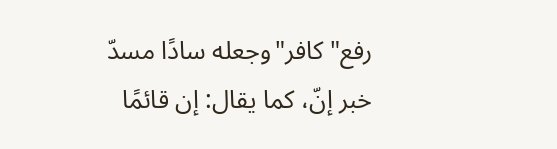رفع"كافر"وجعله سادًا مسدّ خبر إنّ، كما يقال: إن قائمًا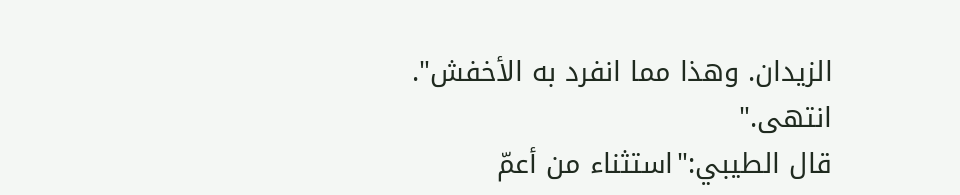الزيدان. وهذا مما انفرد به الأخفش". انتهى."
قال الطيبي:"استثناء من أعمّ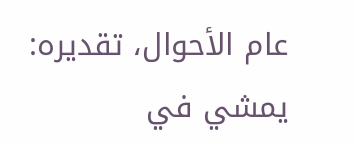عام الأحوال، تقديره: يمشي في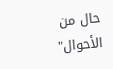حال من الأحوال"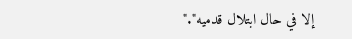إلا في حال ابتلال قدميه"."